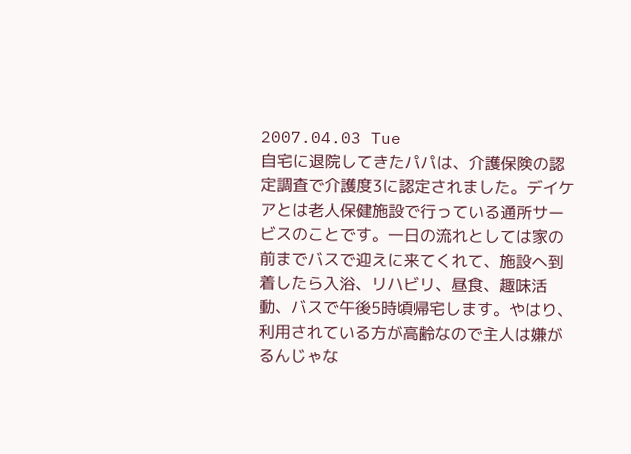2007.04.03 Tue
自宅に退院してきたパパは、介護保険の認定調査で介護度3に認定されました。デイケアとは老人保健施設で行っている通所サービスのことです。一日の流れとしては家の前までバスで迎えに来てくれて、施設へ到着したら入浴、リハビリ、昼食、趣味活動、バスで午後5時頃帰宅します。やはり、利用されている方が高齢なので主人は嫌がるんじゃな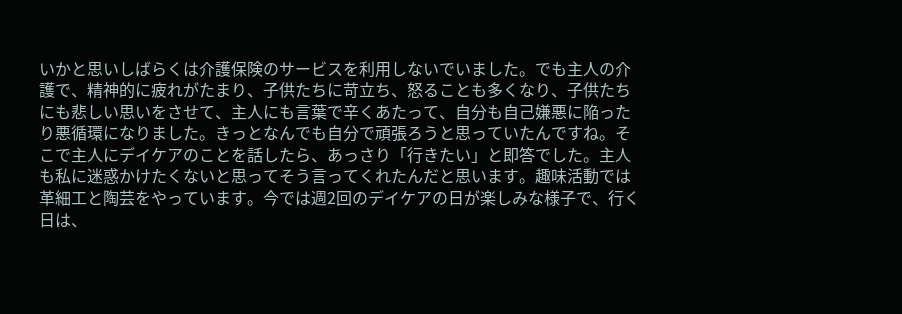いかと思いしばらくは介護保険のサービスを利用しないでいました。でも主人の介護で、精神的に疲れがたまり、子供たちに苛立ち、怒ることも多くなり、子供たちにも悲しい思いをさせて、主人にも言葉で辛くあたって、自分も自己嫌悪に陥ったり悪循環になりました。きっとなんでも自分で頑張ろうと思っていたんですね。そこで主人にデイケアのことを話したら、あっさり「行きたい」と即答でした。主人も私に迷惑かけたくないと思ってそう言ってくれたんだと思います。趣味活動では革細工と陶芸をやっています。今では週2回のデイケアの日が楽しみな様子で、行く日は、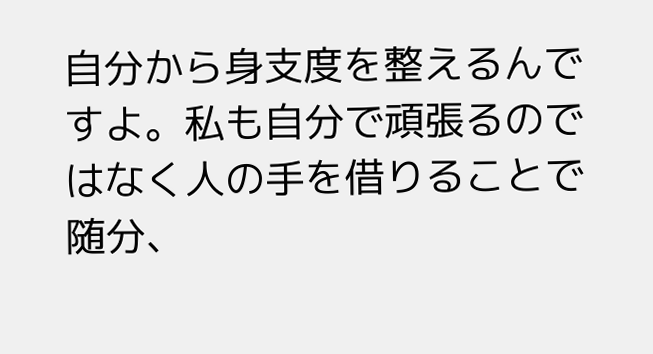自分から身支度を整えるんですよ。私も自分で頑張るのではなく人の手を借りることで随分、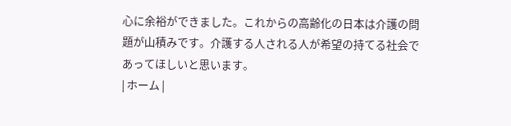心に余裕ができました。これからの高齢化の日本は介護の問題が山積みです。介護する人される人が希望の持てる社会であってほしいと思います。
| ホーム |